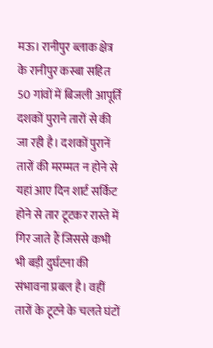मऊ। रानीपुर ब्लाक क्षेत्र के रानीपुर कस्बा सहित 50 गांवों में बिजली आपूर्ति दशकों पुराने तारों से की जा रही है। दशकों पुरानें तारों की मरम्मत न होने से यहां आए दिन शार्ट सर्किट होने से तार टूटकर रास्ते में गिर जाते हैं जिससे कभी भी बड़ी दुर्घटना की संभावना प्रबल है। वहीं तारों के टूटने के चलते घंटों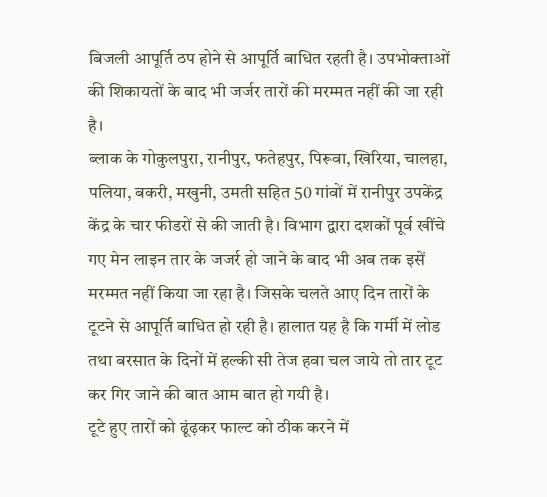बिजली आपूर्ति ठप होने से आपूर्ति बाधित रहती है। उपभोक्ताओं की शिकायतों के बाद भी जर्जर तारों की मरम्मत नहीं की जा रही है।
ब्लाक के गोकुलपुरा, रानीपुर, फतेहपुर, पिरूवा, खिरिया, चालहा, पलिया, बकरी, मखुनी, उमती सहित 50 गांवों में रानीपुर उपकेंद्र केंद्र के चार फीडरों से की जाती है। विभाग द्वारा दशकों पूर्व खींचे गए मेन लाइन तार के जजर्र हो जाने के बाद भी अब तक इसें मरम्मत नहीं किया जा रहा है। जिसके चलते आए दिन तारों के टूटने से आपूर्ति बाधित हो रही है। हालात यह है कि गर्मी में लोड तथा बरसात के दिनों में हल्की सी तेज हवा चल जाये तो तार टूट कर गिर जाने की बात आम बात हो गयी है।
टूटे हुए तारों को ढूंढ़कर फाल्ट को ठीक करने में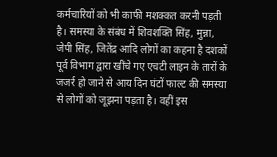कर्मचारियों को भी काफी मशक्कत करनी पड़ती है। समस्या के संबंध में शिवशक्ति सिंह, मुन्ना, जेपी सिंह, जितेंद्र आदि लोगों का कहना है दशकों पूर्व विभाग द्वारा खींचे गए एचटी लाइन के तारों के जजर्र हो जाने से आय दिन घंटों फाल्ट की समस्या से लोगों को जूझना पड़ता है। वहीं इस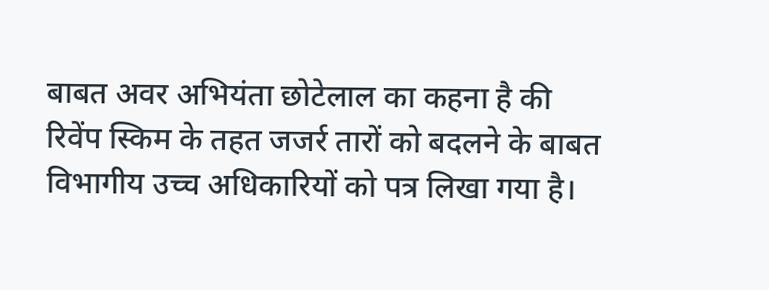बाबत अवर अभियंता छोटेलाल का कहना है की रिवेंप स्किम के तहत जजर्र तारों को बदलने के बाबत विभागीय उच्च अधिकारियों को पत्र लिखा गया है।